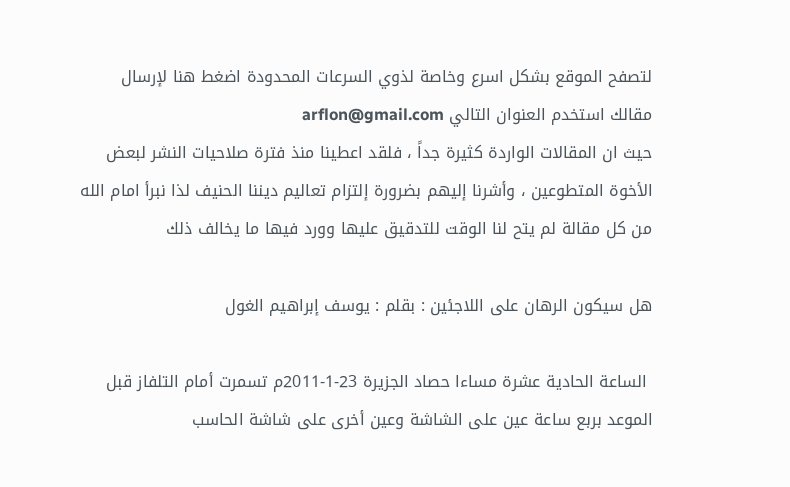لتصفح الموقع بشكل اسرع وخاصة لذوي السرعات المحدودة اضغط هنا لإرسال مقالك استخدم العنوان التالي arflon@gmail.com
حيث ان المقالات الواردة كثيرة جداً ، فلقد اعطينا منذ فترة صلاحيات النشر لبعض الأخوة المتطوعين ، وأشرنا إليهم بضرورة إلتزام تعاليم ديننا الحنيف لذا نبرأ امام الله من كل مقالة لم يتح لنا الوقت للتدقيق عليها وورد فيها ما يخالف ذلك

هل سيكون الرهان على اللاجئين : بقلم : يوسف إبراهيم الغول

 الساعة الحادية عشرة مساءا حصاد الجزيرة 23-1-2011م تسمرت أمام التلفاز قبل الموعد بربع ساعة عين على الشاشة وعين أخرى على شاشة الحاسب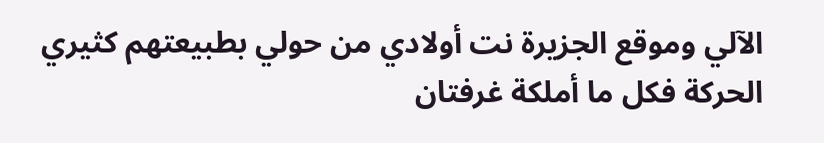الآلي وموقع الجزيرة نت أولادي من حولي بطبيعتهم كثيري الحركة فكل ما أملكة غرفتان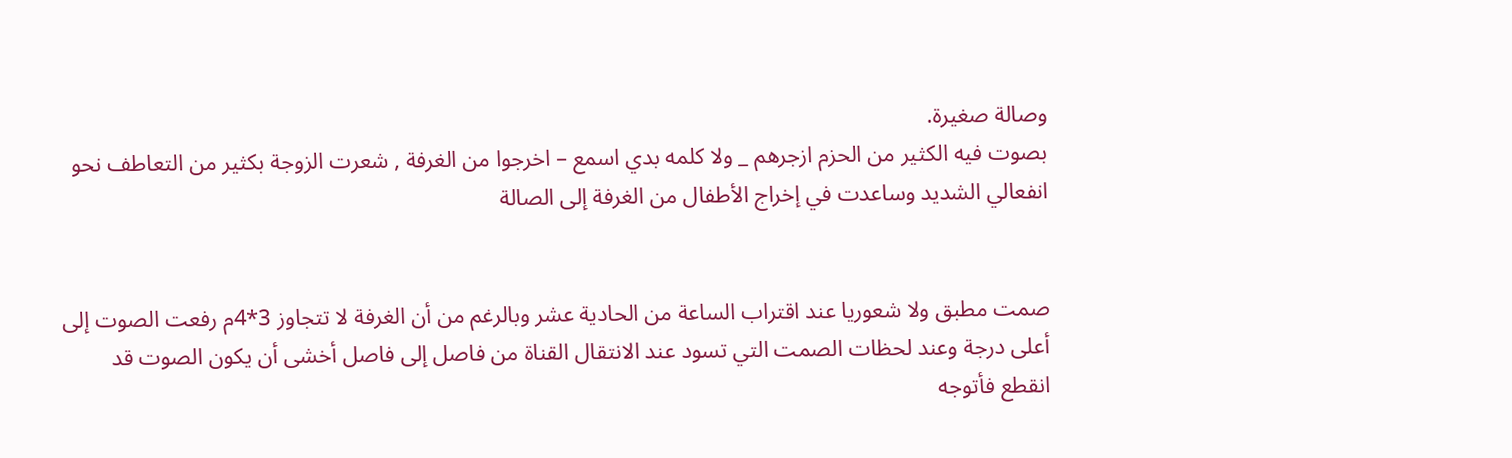وصالة صغيرة.
بصوت فيه الكثير من الحزم ازجرهم _ ولا كلمه بدي اسمع – اخرجوا من الغرفة , شعرت الزوجة بكثير من التعاطف نحو انفعالي الشديد وساعدت في إخراج الأطفال من الغرفة إلى الصالة


صمت مطبق ولا شعوريا عند اقتراب الساعة من الحادية عشر وبالرغم من أن الغرفة لا تتجاوز 3*4م رفعت الصوت إلى أعلى درجة وعند لحظات الصمت التي تسود عند الانتقال القناة من فاصل إلى فاصل أخشى أن يكون الصوت قد انقطع فأتوجه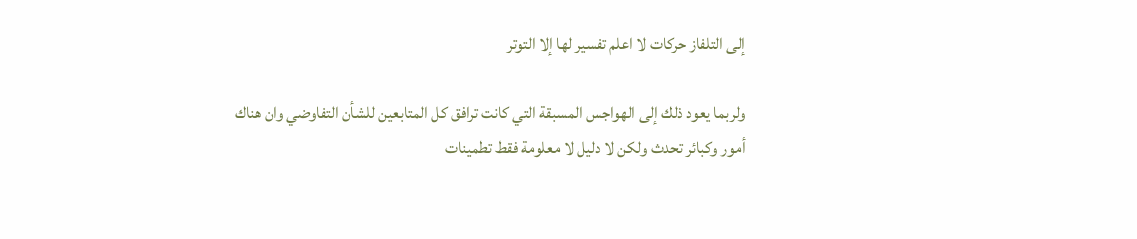إلى التلفاز حركات لا اعلم تفسير لها إلا التوتر

ولربما يعود ذلك إلى الهواجس المسبقة التي كانت ترافق كل المتابعين للشأن التفاوضي وان هناك أمور وكبائر تحدث ولكن لا دليل لا معلومة فقط تطمينات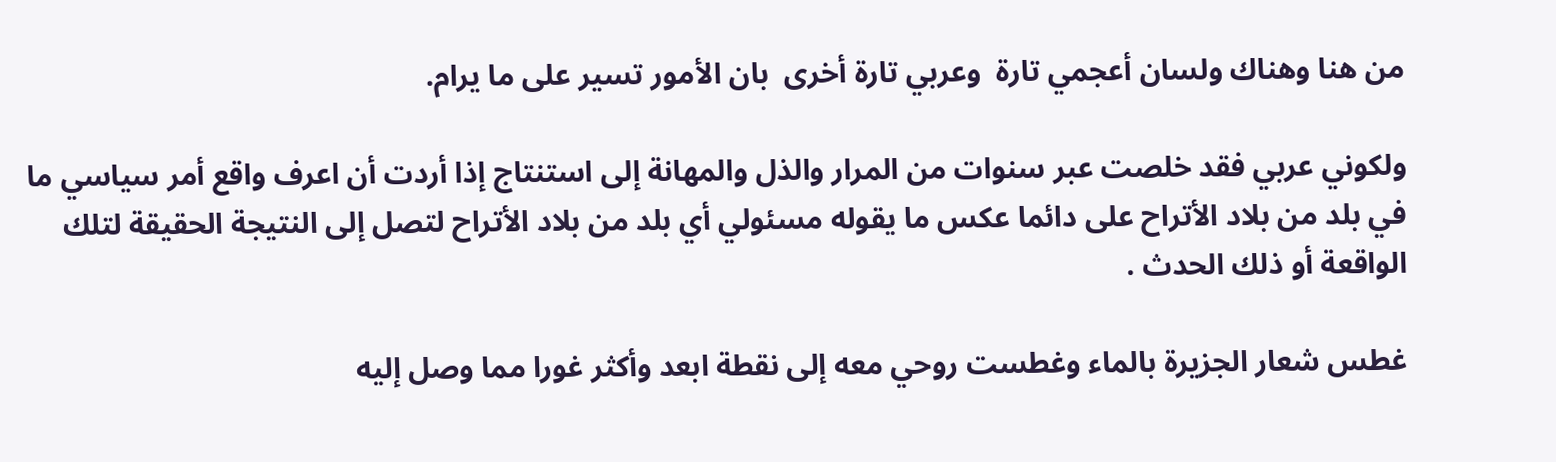من هنا وهناك ولسان أعجمي تارة  وعربي تارة أخرى  بان الأمور تسير على ما يرام.

ولكوني عربي فقد خلصت عبر سنوات من المرار والذل والمهانة إلى استنتاج إذا أردت أن اعرف واقع أمر سياسي ما في بلد من بلاد الأتراح على دائما عكس ما يقوله مسئولي أي بلد من بلاد الأتراح لتصل إلى النتيجة الحقيقة لتلك الواقعة أو ذلك الحدث .

غطس شعار الجزيرة بالماء وغطست روحي معه إلى نقطة ابعد وأكثر غورا مما وصل إليه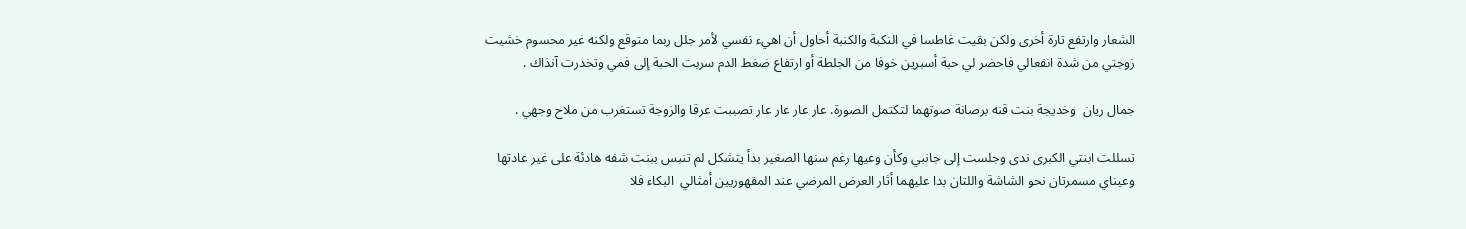الشعار وارتفع تارة أخرى ولكن بقيت غاطسا في النكبة والكنبة أحاول أن اهيء نفسي لأمر جلل ربما متوقع ولكنه غير محسوم خشيت زوجتي من شدة انفعالي فاحضر لي حبة أسبرين خوفا من الجلطة أو ارتفاع ضغط الدم سربت الحبة إلى فمي وتخدرت آنذاك .

جمال ريان  وخديجة بنت قنه برصانة صوتهما لتكتمل الصورة. عار عار عار عار تصببت عرقا والزوجة تستغرب من ملاح وجهي .

تسللت ابنتي الكبرى ندى وجلست إلى جانبي وكأن وعيها رغم سنها الصغير بدأ يتشكل لم تنبس ببنت شفه هادئة على غير عادتها وعيناي مسمرتان نحو الشاشة واللتان بدا عليهما أثار العرض المرضي عند المقهوريين أمثالي  البكاء فلا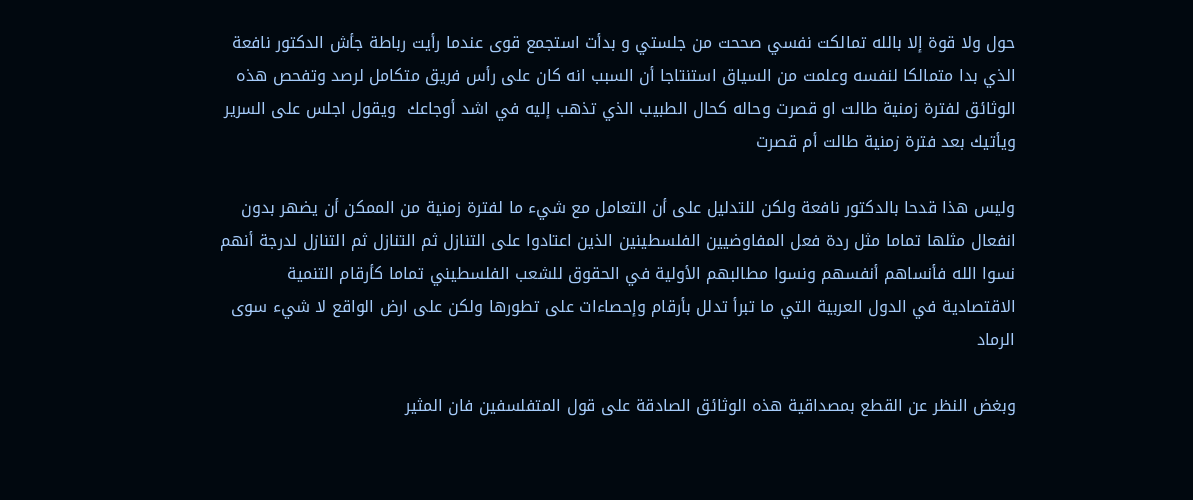حول ولا قوة إلا بالله تمالكت نفسي صححت من جلستي و بدأت استجمع قوى عندما رأيت رباطة جأش الدكتور نافعة الذي بدا متمالكا لنفسه وعلمت من السياق استنتاجا أن السبب انه كان على رأس فريق متكامل لرصد وتفحص هذه الوثائق لفترة زمنية طالت او قصرت وحاله كحال الطبيب الذي تذهب إليه في اشد أوجاعك  ويقول اجلس على السرير ويأتيك بعد فترة زمنية طالت أم قصرت

وليس هذا قدحا بالدكتور نافعة ولكن للتدليل على أن التعامل مع شيء ما لفترة زمنية من الممكن أن يضهر بدون انفعال مثلها تماما مثل ردة فعل المفاوضيين الفلسطينين الذين اعتادوا على التنازل ثم التنازل ثم التنازل لدرجة أنهم نسوا الله فأنساهم أنفسهم ونسوا مطالبهم الأولية في الحقوق للشعب الفلسطيني تماما كأرقام التنمية الاقتصادية في الدول العربية التي ما تبرأ تدلل بأرقام وإحصاءات على تطورها ولكن على ارض الواقع لا شيء سوى الرماد

وبغض النظر عن القطع بمصداقية هذه الوثائق الصادقة على قول المتفلسفين فان المثير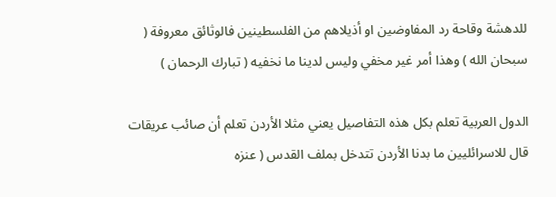للدهشة وقاحة رد المفاوضين او أذيلاهم من الفلسطينين فالوثائق معروفة ( سبحان الله ) وهذا أمر غير مخفي وليس لدينا ما نخفيه ( تبارك الرحمان )

الدول العربية تعلم بكل هذه التفاصيل يعني مثلا الأردن تعلم أن صائب عريقات قال للاسرائليين ما بدنا الأردن تتدخل بملف القدس ( عنزه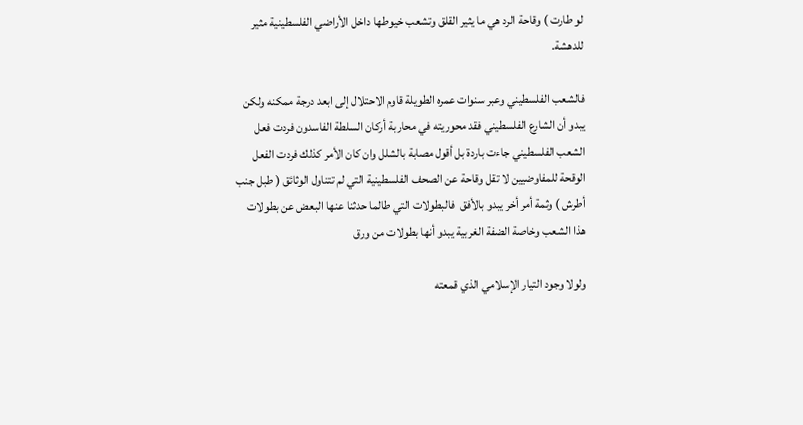لو طارت ) وقاحة الرد هي ما يثير القلق وتشعب خيوطها داخل الأراضي الفلسطينية مثير للدهشة.

فالشعب الفلسطيني وعبر سنوات عمره الطويلة قاوم الاحتلال إلى ابعد درجة ممكنه ولكن يبدو أن الشارع الفلسطيني فقد محوريته في محاربة أركان السلطة الفاسدون فردت فعل الشعب الفلسطيني جاءت باردة بل أقول مصابة بالشلل وان كان الأمر كذلك فردت الفعل الوقحة للمفاوضيين لا تقل وقاحة عن الصحف الفلسطينية التي لم تتناول الوثائق ( طبل جنب أطرش ) وثمة أمر أخر يبدو بالأفق  فالبطولات التي طالما حدثنا عنها البعض عن بطولات هذا الشعب وخاصة الضفة الغربية يبدو أنها بطولات من ورق

ولولا وجود التيار الإسلامي الذي قمعته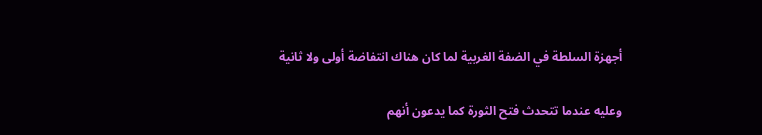أجهزة السلطة في الضفة الغربية لما كان هناك انتفاضة أولى ولا ثانية

وعليه عندما تتحدث فتح الثورة كما يدعون أنهم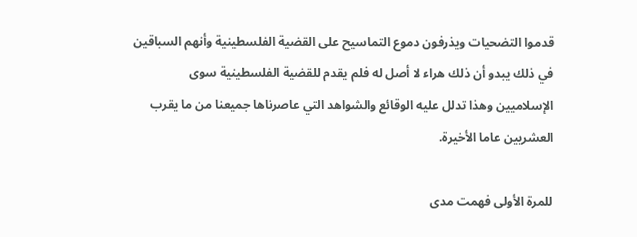قدموا التضحيات ويذرفون دموع التماسيح على القضية الفلسطينية وأنهم السباقين في ذلك يبدو أن ذلك هراء لا أصل له فلم يقدم للقضية الفلسطينية سوى الإسلاميين وهذا تدلل عليه الوقائع والشواهد التي عاصرناها جميعنا من ما يقرب العشريين عاما الأخيرة.

للمرة الأولى فهمت مدى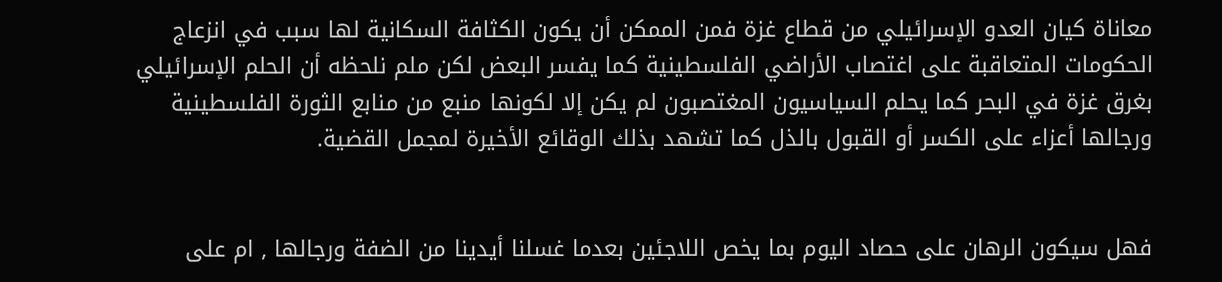معاناة كيان العدو الإسرائيلي من قطاع غزة فمن الممكن أن يكون الكثافة السكانية لها سبب في انزعاج الحكومات المتعاقبة على اغتصاب الأراضي الفلسطينية كما يفسر البعض لكن ملم نلحظه أن الحلم الإسرائيلي بغرق غزة في البحر كما يحلم السياسيون المغتصبون لم يكن إلا لكونها منبع من منابع الثورة الفلسطينية ورجالها أعزاء على الكسر أو القبول بالذل كما تشهد بذلك الوقائع الأخيرة لمجمل القضية.


فهل سيكون الرهان على حصاد اليوم بما يخص اللاجئين بعدما غسلنا أيدينا من الضفة ورجالها , ام على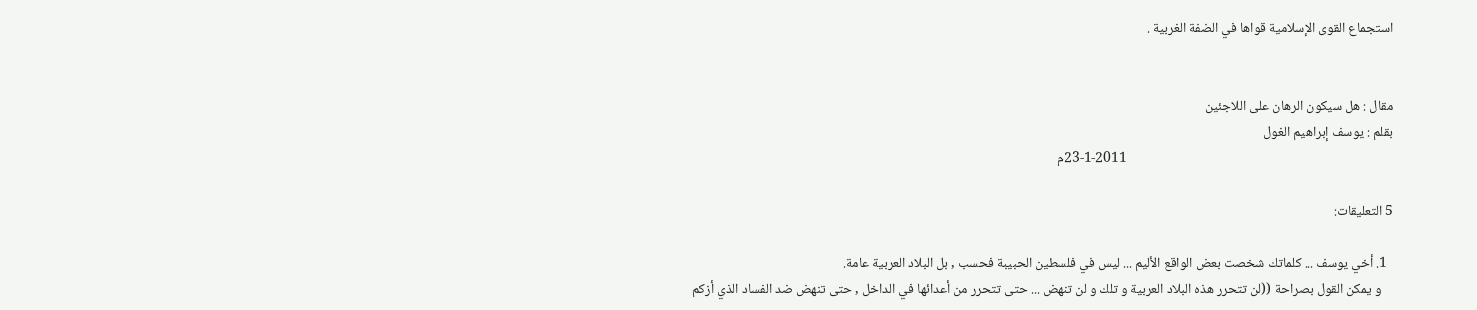استجماع القوى الإسلامية قواها في الضفة الغربية .


مقال : هل سيكون الرهان على اللاجئين
بقلم : يوسف إبراهيم الغول
                                                                                      23-1-2011م

5 التعليقات:

  1. أخي يوسف ... كلماتك شخصت بعض الواقع الأليم ... ليس في فلسطين الحبيبة فحسب , بل البلاد العربية عامة.
    و يمكن القول بصراحة ((لن تتحرر هذه البلاد العربية و تلك و لن تنهض ... حتى تتحرر من أعدائها في الداخل , حتى تنهض ضد الفساد الذي أزكم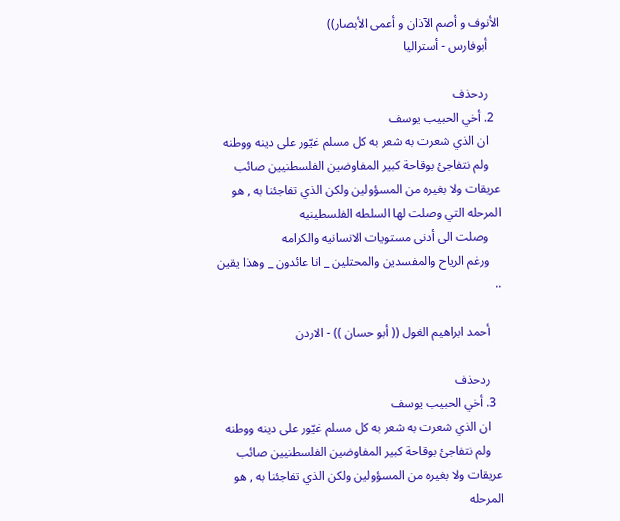الأنوف و أصم الآذان و أعمى الأبصار))
    أبوفارس - أستراليا

    ردحذف
  2. أخي الحبيب يوسف
    ان الذي شعرت به شعر به كل مسلم غيّور على دينه ووطنه
    ولم نتفاجئ بوقاحة كبير المفاوضين الفلسطنيين صائب عريقات ولا بغيره من المسؤولين ولكن الذي تفاجئنا به , هو المرحله التي وصلت لها السلطه الفلسطينيه
    وصلت الى أدنى مستويات الانسانيه والكرامه
    ورغم الرياح والمفسدين والمحتلين _ انا عائدون _ وهذا يقين ..

    أحمد ابراهيم الغول (( أبو حسان )) - الاردن

    ردحذف
  3. أخي الحبيب يوسف
    ان الذي شعرت به شعر به كل مسلم غيّور على دينه ووطنه
    ولم نتفاجئ بوقاحة كبير المفاوضين الفلسطنيين صائب عريقات ولا بغيره من المسؤولين ولكن الذي تفاجئنا به , هو المرحله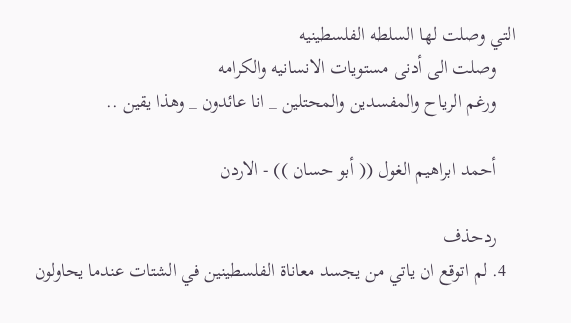التي وصلت لها السلطه الفلسطينيه
    وصلت الى أدنى مستويات الانسانيه والكرامه
    ورغم الرياح والمفسدين والمحتلين _ انا عائدون _ وهذا يقين ..

    أحمد ابراهيم الغول (( أبو حسان )) - الاردن

    ردحذف
  4. لم اتوقع ان ياتي من يجسد معاناة الفلسطينين في الشتات عندما يحاولون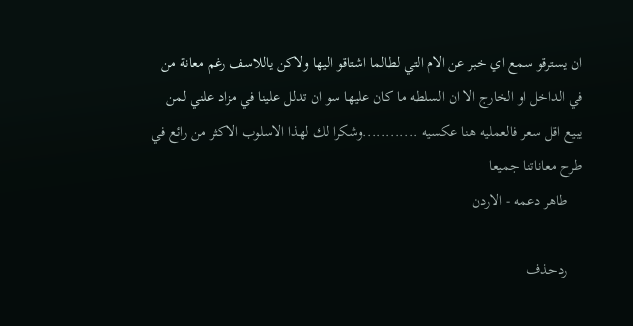ان يسترقو سمع اي خبر عن الام التي لطالما اشتاقو اليها ولاكن ياللاسف رغم معانة من في الداخل او الخارج الا ان السلطه ما كان عليها سو ان تدلل علينا في مزاد علني لمن يبيع اقل سعر فالعمليه هنا عكسيه ............وشكرا لك لهذا الاسلوب الاكثر من رائع في طرح معاناتنا جميعا
    طاهر دعمه - الاردن

    ردحذف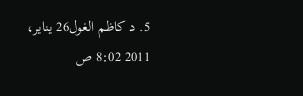5. د كاظم الغول26 يناير، 2011 8:02 ص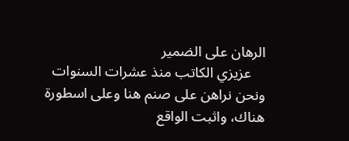الرهان على الضمير
    عزيزي الكاتب منذ عشرات السنوات ونحن نراهن على صنم هنا وعلى اسطورة هناك، واثبت الواقع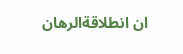ان انطلاقةالرهان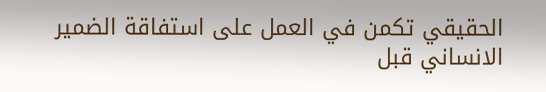الحقيقي تكمن في العمل على استفاقة الضمير الانساني قبل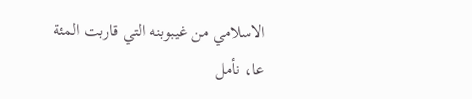الاسلامي من غيبوبنه التي قاربت المئة عا، نأمل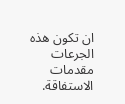ان تكون هذه الجرعات مقدمات الاستفاقة.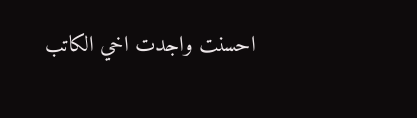احسنت واجدت اخي الكاتب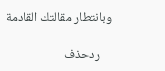وبانتطار مقالتك القادمة

    ردحذف